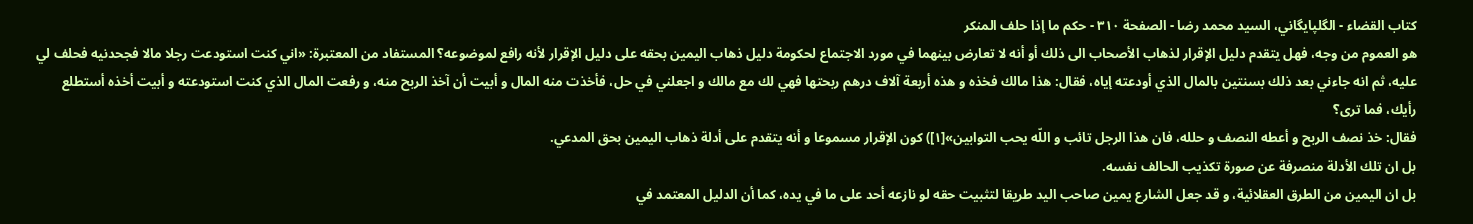كتاب القضاء - الگلپايگاني، السيد محمد رضا - الصفحة ٣١٠ - حكم ما إذا حلف المنكر
هو العموم من وجه، فهل يتقدم دليل الإقرار لذهاب الأصحاب الى ذلك أو أنه لا تعارض بينهما في مورد الاجتماع لحكومة دليل ذهاب اليمين بحقه على دليل الإقرار لأنه رافع لموضوعه؟ المستفاد من المعتبرة: «اني كنت استودعت رجلا مالا فجحدنيه فحلف لي عليه، ثم انه جاءني بعد ذلك بسنتين بالمال الذي أودعته إياه، فقال: هذا مالك فخذه و هذه أربعة آلاف درهم ربحتها فهي لك مع مالك و اجعلني في حل، فأخذت منه المال و أبيت أن آخذ الربح منه، و رفعت المال الذي كنت استودعته و أبيت أخذه أستطلع رأيك، فما ترى؟
فقال: خذ نصف الربح و أعطه النصف و حلله، فان هذا الرجل تائب و اللّه يحب التوابين»[١]) كون الإقرار مسموعا و أنه يتقدم على أدلة ذهاب اليمين بحق المدعي.
بل ان تلك الأدلة منصرفة عن صورة تكذيب الحالف نفسه.
بل ان اليمين من الطرق العقلائية، و قد جعل الشارع يمين صاحب اليد طريقا لتثبيت حقه لو نازعه أحد على ما في يده، كما أن الدليل المعتمد في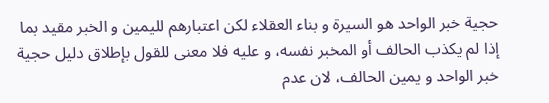حجية خبر الواحد هو السيرة و بناء العقلاء لكن اعتبارهم لليمين و الخبر مقيد بما إذا لم يكذب الحالف أو المخبر نفسه، و عليه فلا معنى للقول بإطلاق دليل حجية خبر الواحد و يمين الحالف، لان عدم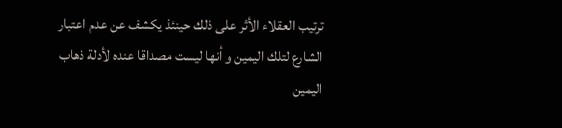ترتيب العقلاء الأثر على ذلك حينئذ يكشف عن عدم اعتبار الشارع لتلك اليمين و أنها ليست مصداقا عنده لأدلة ذهاب اليمين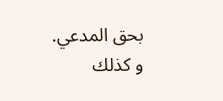بحق المدعي. و كذلك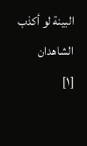البينة لو أكذب الشاهدان
[١]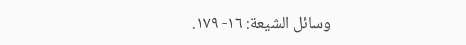وسائل الشيعة: ١٦- ١٧٩.